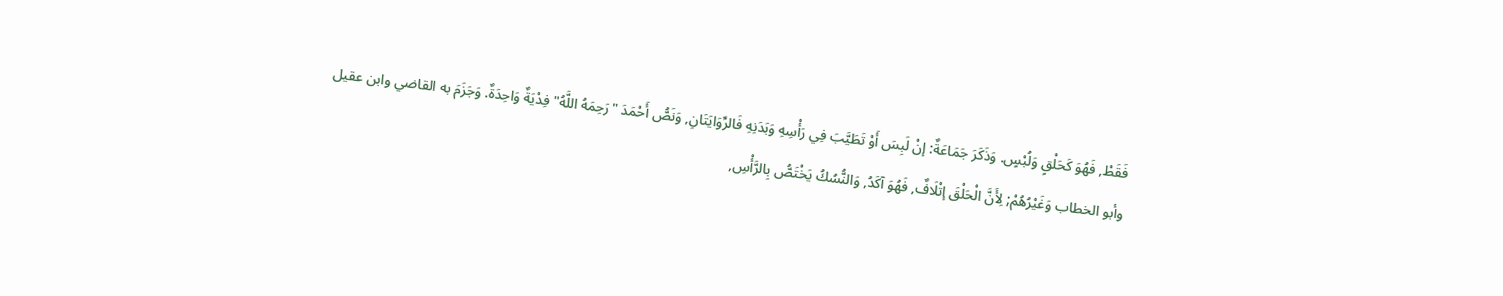فَقَطْ, فَهُوَ كَحَلْقٍ وَلُبْسٍ. وَذَكَرَ جَمَاعَةٌ: إنْ لَبِسَ أَوْ تَطَيَّبَ فِي رَأْسِهِ وَبَدَنِهِ فَالرِّوَايَتَانِ, وَنَصُّ أَحْمَدَ "رَحِمَهُ اللَّهُ" فِدْيَةٌ وَاحِدَةٌ. وَجَزَمَ به القاضي وابن عقيل وأبو الخطاب وَغَيْرُهُمْ; لِأَنَّ الْحَلْقَ إتْلَافٌ, فَهُوَ آكَدُ, وَالنُّسُكُ يَخْتَصُّ بِالرَّأْسِ,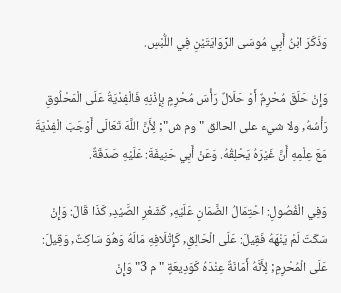وَذَكَرَ ابْنُ أَبِي مُوسَى الرِّوَايَتَيْنِ فِي اللُّبْسِ.

وَإِنْ حَلَقَ مُحْرِمٌ أَوْ حَلَالٌ رَأْسَ مُحْرِمٍ بِإِذْنِهِ فَالْفِدْيَةُ عَلَى الْمَحْلُوقِ رَأْسُهُ, ولا شيء على الحالق "وم ش"; لِأَنَّ اللَّهَ تَعَالَى أَوْجَبَ الْفِدْيَةَ مَعَ عِلْمِهِ أَنَّ غَيْرَهُ يَحْلِقُهُ. وَعَنْ أَبِي حَنِيفَةَ: عَلَيْهِ صَدَقَةٌ.

وَفِي الْفُصُولِ: احْتِمَالُ الضَّمَانِ عَلَيْهِ, كَشَعْرِ الصَّيْدِ, كَذَا قَالَ: وَإِنْ سَكَتَ لَمْ يَنْهَهُ فَقِيلَ: عَلَى الْحَالِقِ, كَإِتْلَافِهِ مَالَهُ وَهُوَ سَاكِتٌ, وَقِيلَ: عَلَى الْمُحْرِمِ; لِأَنَّهُ أَمَانَةٌ عِنْدَهُ كَوَدِيعَةٍ "م 3" وَإِنْ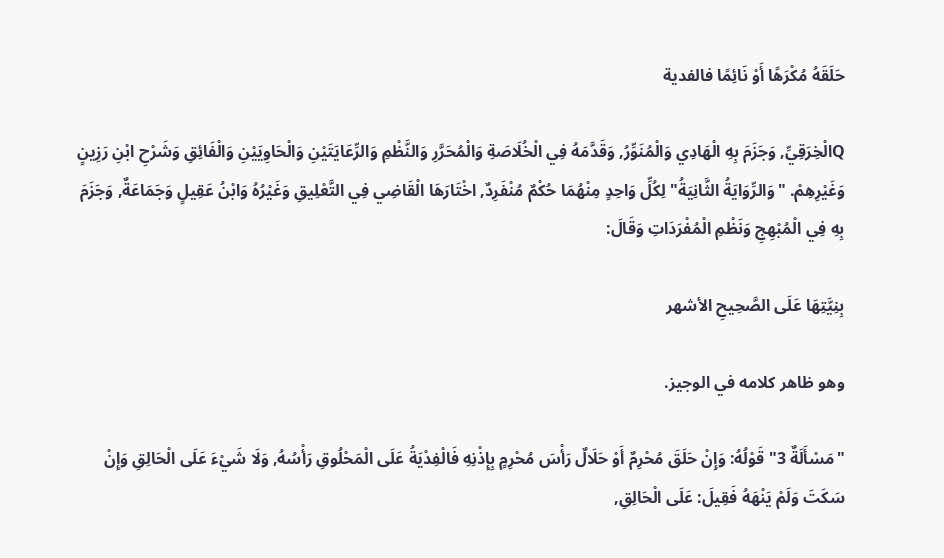حَلَقَهُ مُكْرَهًا أَوْ نَائِمًا فالفدية

Qالْخِرَقِيِّ, وَجَزَمَ بِهِ الْهَادِي وَالْمُنَوِّرُ, وَقَدَّمَهُ فِي الْخُلَاصَةِ وَالْمُحَرَّرِ وَالنَّظْمِ وَالرِّعَايَتَيْنِ وَالْحَاوِيَيْنِ وَالْفَائِقِ وَشَرْحِ ابْنِ رَزِينٍ وَغَيْرِهِمْ. "وَالرِّوَايَةُ الثَّانِيَةُ" لِكُلِّ وَاحِدٍ مِنْهُمَا حُكْمٌ مُنْفَرِدٌ, اخْتَارَهَا الْقَاضِي فِي التَّعْلِيقِ وَغَيْرُهُ وَابْنُ عَقِيلٍ وَجَمَاعَةٌ, وَجَزَمَ بِهِ فِي الْمُبْهِجِ وَنَظْمِ الْمُفْرَدَاتِ وَقَالَ:

بِنِيَّتِهَا عَلَى الصَّحِيحِ الأشهر

وهو ظاهر كلامه في الوجيز.

"مَسْأَلَةٌ 3" قَوْلُهُ: وَإِنْ حَلَقَ مُحْرِمٌ أَوْ حَلَالٌ رَأْسَ مُحْرِمٍ بِإِذْنِهِ فَالْفِدْيَةُ عَلَى الْمَحْلُوقِ رَأْسُهُ, وَلَا شَيْءَ عَلَى الْحَالِقِ وَإِنْ سَكَتَ وَلَمْ يَنْهَهُ فَقِيلَ: عَلَى الْحَالِقِ,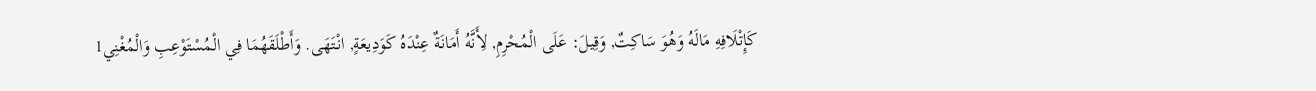كَإِتْلَافِهِ مَالَهُ وَهُوَ سَاكِتٌ, وَقِيلَ: عَلَى الْمُحْرِمِ, لِأَنَّهُ أَمَانَةٌ عِنْدَهُ كَوَدِيعَةٍ, انْتَهَى. وَأَطْلَقَهُمَا فِي الْمُسْتَوْعِبِ وَالْمُغْنِي1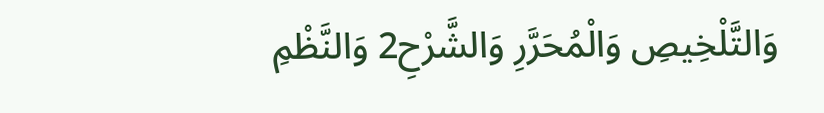وَالتَّلْخِيصِ وَالْمُحَرَّرِ وَالشَّرْحِ2 وَالنَّظْمِ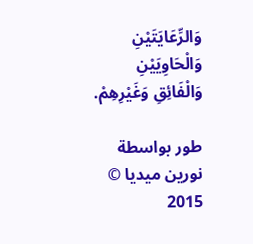وَالرِّعَايَتَيْنِ وَالْحَاوِيَيْنِ وَالْفَائِقِ وَغَيْرِهِمْ.

طور بواسطة نورين ميديا © 2015